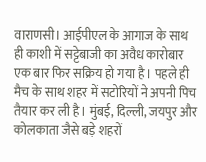वाराणसी। आईपीएल के आगाज के साथ ही काशी में सट्टेबाजी का अवैध कारोबार एक बार फिर सक्रिय हो गया है। पहले ही मैच के साथ शहर में सटोरियों ने अपनी पिच तैयार कर ली है। मुंबई, दिल्ली, जयपुर और कोलकाता जैसे बड़े शहरों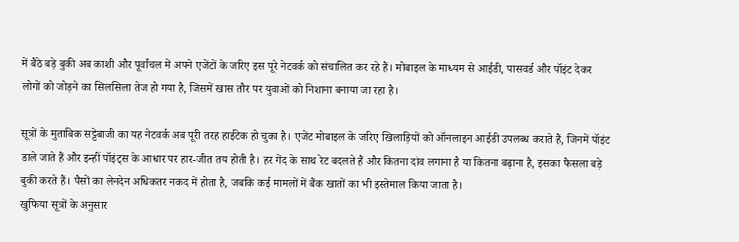में बैठे बड़े बुकी अब काशी और पूर्वांचल में अपने एजेंटों के जरिए इस पूरे नेटवर्क को संचालित कर रहे हैं। मोबाइल के माध्यम से आईडी, पासवर्ड और पॉइंट देकर लोगों को जोड़ने का सिलसिला तेज हो गया है, जिसमें खास तौर पर युवाओं को निशाना बनाया जा रहा है।

सूत्रों के मुताबिक सट्टेबाजी का यह नेटवर्क अब पूरी तरह हाईटेक हो चुका है। एजेंट मोबाइल के जरिए खिलाड़ियों को ऑनलाइन आईडी उपलब्ध कराते हैं, जिनमें पॉइंट डाले जाते हैं और इन्हीं पॉइंट्स के आधार पर हार-जीत तय होती है। हर गेंद के साथ रेट बदलते हैं और कितना दांव लगाना है या कितना बढ़ाना है, इसका फैसला बड़े बुकी करते हैं। पैसों का लेनदेन अधिकतर नकद में होता है, जबकि कई मामलों में बैंक खातों का भी इस्तेमाल किया जाता है।
खुफिया सूत्रों के अनुसार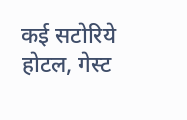कई सटोरिये होटल, गेस्ट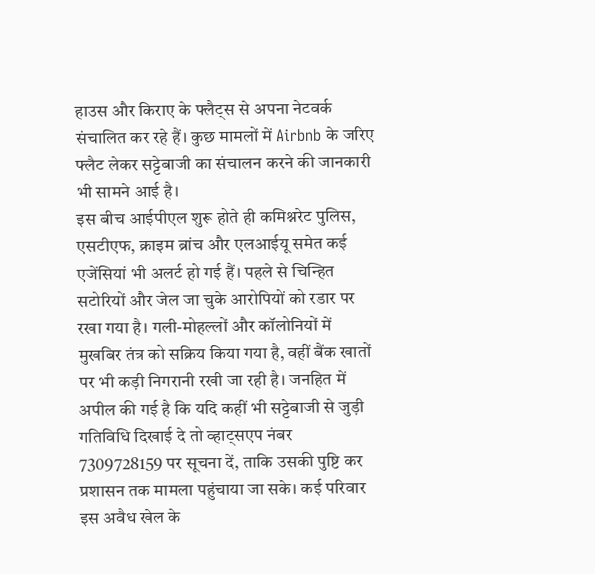हाउस और किराए के फ्लैट्स से अपना नेटवर्क संचालित कर रहे हैं। कुछ मामलों में Airbnb के जरिए फ्लैट लेकर सट्टेबाजी का संचालन करने की जानकारी भी सामने आई है।
इस बीच आईपीएल शुरू होते ही कमिश्नरेट पुलिस, एसटीएफ, क्राइम ब्रांच और एलआईयू समेत कई एजेंसियां भी अलर्ट हो गई हैं। पहले से चिन्हित सटोरियों और जेल जा चुके आरोपियों को रडार पर रखा गया है। गली-मोहल्लों और कॉलोनियों में मुखबिर तंत्र को सक्रिय किया गया है, वहीं बैंक खातों पर भी कड़ी निगरानी रखी जा रही है। जनहित में अपील की गई है कि यदि कहीं भी सट्टेबाजी से जुड़ी गतिविधि दिखाई दे तो व्हाट्सएप नंबर 7309728159 पर सूचना दें, ताकि उसकी पुष्टि कर प्रशासन तक मामला पहुंचाया जा सके। कई परिवार इस अवैध खेल के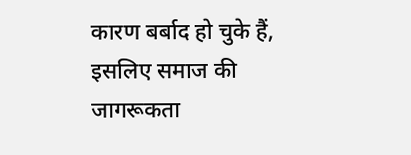कारण बर्बाद हो चुके हैं, इसलिए समाज की जागरूकता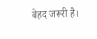बेहद जरूरी है।